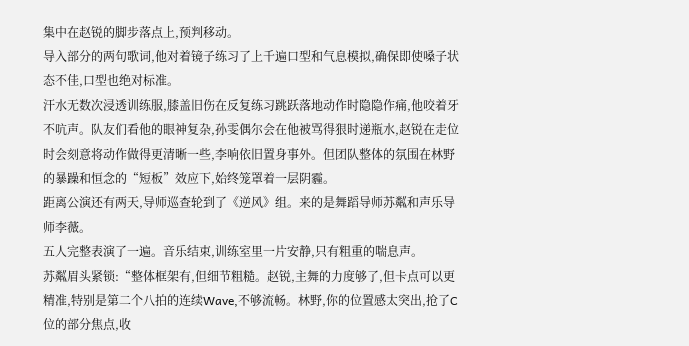集中在赵锐的脚步落点上,预判移动。
导入部分的两句歌词,他对着镜子练习了上千遍口型和气息模拟,确保即使嗓子状态不佳,口型也绝对标准。
汗水无数次浸透训练服,膝盖旧伤在反复练习跳跃落地动作时隐隐作痛,他咬着牙不吭声。队友们看他的眼神复杂,孙雯偶尔会在他被骂得狠时递瓶水,赵锐在走位时会刻意将动作做得更清晰一些,李响依旧置身事外。但团队整体的氛围在林野的暴躁和恒念的“短板”效应下,始终笼罩着一层阴霾。
距离公演还有两天,导师巡查轮到了《逆风》组。来的是舞蹈导师苏粼和声乐导师李薇。
五人完整表演了一遍。音乐结束,训练室里一片安静,只有粗重的喘息声。
苏粼眉头紧锁:“整体框架有,但细节粗糙。赵锐,主舞的力度够了,但卡点可以更精准,特别是第二个八拍的连续Wave,不够流畅。林野,你的位置感太突出,抢了C位的部分焦点,收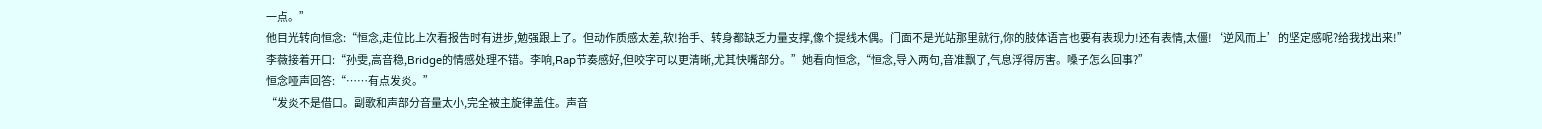一点。”
他目光转向恒念:“恒念,走位比上次看报告时有进步,勉强跟上了。但动作质感太差,软!抬手、转身都缺乏力量支撑,像个提线木偶。门面不是光站那里就行,你的肢体语言也要有表现力!还有表情,太僵!‘逆风而上’的坚定感呢?给我找出来!”
李薇接着开口:“孙雯,高音稳,Bridge的情感处理不错。李响,Rap节奏感好,但咬字可以更清晰,尤其快嘴部分。”她看向恒念,“恒念,导入两句,音准飘了,气息浮得厉害。嗓子怎么回事?”
恒念哑声回答:“……有点发炎。”
“发炎不是借口。副歌和声部分音量太小,完全被主旋律盖住。声音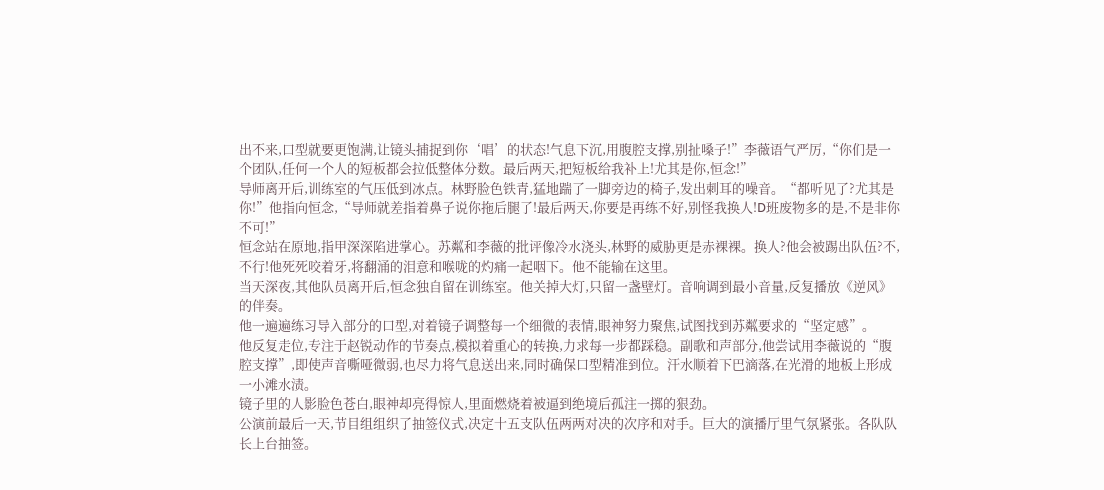出不来,口型就要更饱满,让镜头捕捉到你‘唱’的状态!气息下沉,用腹腔支撑,别扯嗓子!”李薇语气严厉,“你们是一个团队,任何一个人的短板都会拉低整体分数。最后两天,把短板给我补上!尤其是你,恒念!”
导师离开后,训练室的气压低到冰点。林野脸色铁青,猛地踹了一脚旁边的椅子,发出刺耳的噪音。“都听见了?尤其是你!”他指向恒念,“导师就差指着鼻子说你拖后腿了!最后两天,你要是再练不好,别怪我换人!D班废物多的是,不是非你不可!”
恒念站在原地,指甲深深陷进掌心。苏粼和李薇的批评像冷水浇头,林野的威胁更是赤裸裸。换人?他会被踢出队伍?不,不行!他死死咬着牙,将翻涌的泪意和喉咙的灼痛一起咽下。他不能输在这里。
当天深夜,其他队员离开后,恒念独自留在训练室。他关掉大灯,只留一盏壁灯。音响调到最小音量,反复播放《逆风》的伴奏。
他一遍遍练习导入部分的口型,对着镜子调整每一个细微的表情,眼神努力聚焦,试图找到苏粼要求的“坚定感”。
他反复走位,专注于赵锐动作的节奏点,模拟着重心的转换,力求每一步都踩稳。副歌和声部分,他尝试用李薇说的“腹腔支撑”,即使声音嘶哑微弱,也尽力将气息送出来,同时确保口型精准到位。汗水顺着下巴滴落,在光滑的地板上形成一小滩水渍。
镜子里的人影脸色苍白,眼神却亮得惊人,里面燃烧着被逼到绝境后孤注一掷的狠劲。
公演前最后一天,节目组组织了抽签仪式,决定十五支队伍两两对决的次序和对手。巨大的演播厅里气氛紧张。各队队长上台抽签。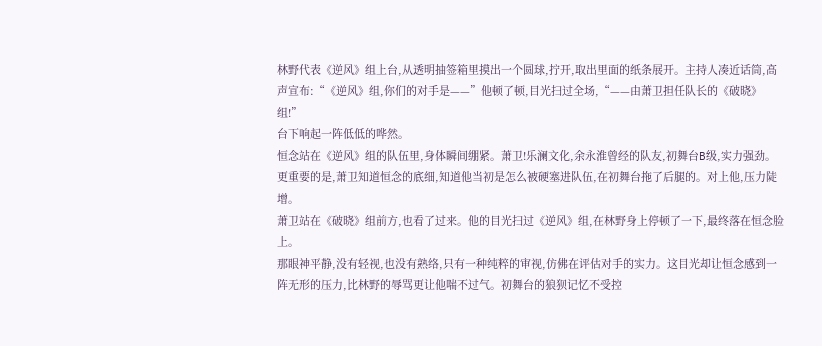林野代表《逆风》组上台,从透明抽签箱里摸出一个圆球,拧开,取出里面的纸条展开。主持人凑近话筒,高声宣布:“《逆风》组,你们的对手是——”他顿了顿,目光扫过全场,“——由萧卫担任队长的《破晓》组!”
台下响起一阵低低的哗然。
恒念站在《逆风》组的队伍里,身体瞬间绷紧。萧卫!乐澜文化,余永淮曾经的队友,初舞台B级,实力强劲。
更重要的是,萧卫知道恒念的底细,知道他当初是怎么被硬塞进队伍,在初舞台拖了后腿的。对上他,压力陡增。
萧卫站在《破晓》组前方,也看了过来。他的目光扫过《逆风》组,在林野身上停顿了一下,最终落在恒念脸上。
那眼神平静,没有轻视,也没有熟络,只有一种纯粹的审视,仿佛在评估对手的实力。这目光却让恒念感到一阵无形的压力,比林野的辱骂更让他喘不过气。初舞台的狼狈记忆不受控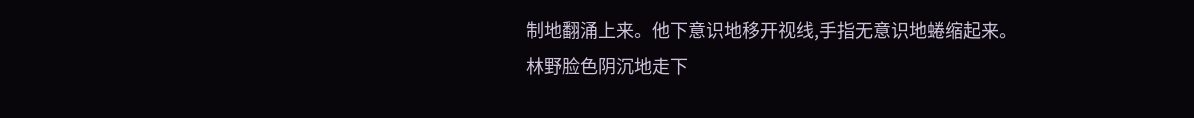制地翻涌上来。他下意识地移开视线,手指无意识地蜷缩起来。
林野脸色阴沉地走下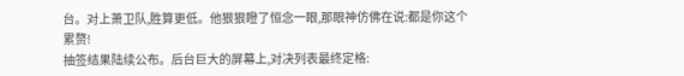台。对上萧卫队,胜算更低。他狠狠瞪了恒念一眼,那眼神仿佛在说:都是你这个累赘!
抽签结果陆续公布。后台巨大的屏幕上,对决列表最终定格: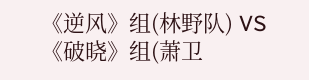《逆风》组(林野队) VS 《破晓》组(萧卫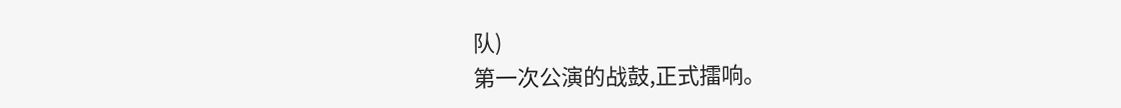队)
第一次公演的战鼓,正式擂响。